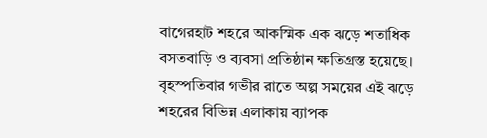বাগেরহাট শহরে আকস্মিক এক ঝড়ে শতাধিক বসতবাড়ি ও ব্যবসা প্রতিষ্ঠান ক্ষতিগ্রস্ত হয়েছে। বৃহস্পতিবার গভীর রাতে অল্প সময়ের এই ঝড়ে শহরের বিভিন্ন এলাকায় ব্যাপক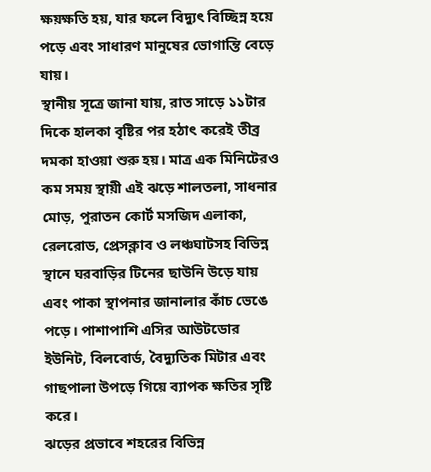ক্ষয়ক্ষতি হয়, যার ফলে বিদ্যুৎ বিচ্ছিন্ন হয়ে পড়ে এবং সাধারণ মানুষের ভোগান্তি বেড়ে যায়।
স্থানীয় সূত্রে জানা যায়, রাত সাড়ে ১১টার দিকে হালকা বৃষ্টির পর হঠাৎ করেই তীব্র দমকা হাওয়া শুরু হয়। মাত্র এক মিনিটেরও কম সময় স্থায়ী এই ঝড়ে শালতলা, সাধনার মোড়, পুরাতন কোর্ট মসজিদ এলাকা, রেলরোড, প্রেসক্লাব ও লঞ্চঘাটসহ বিভিন্ন স্থানে ঘরবাড়ির টিনের ছাউনি উড়ে যায় এবং পাকা স্থাপনার জানালার কাঁচ ভেঙে পড়ে। পাশাপাশি এসির আউটডোর ইউনিট, বিলবোর্ড, বৈদ্যুতিক মিটার এবং গাছপালা উপড়ে গিয়ে ব্যাপক ক্ষতির সৃষ্টি করে।
ঝড়ের প্রভাবে শহরের বিভিন্ন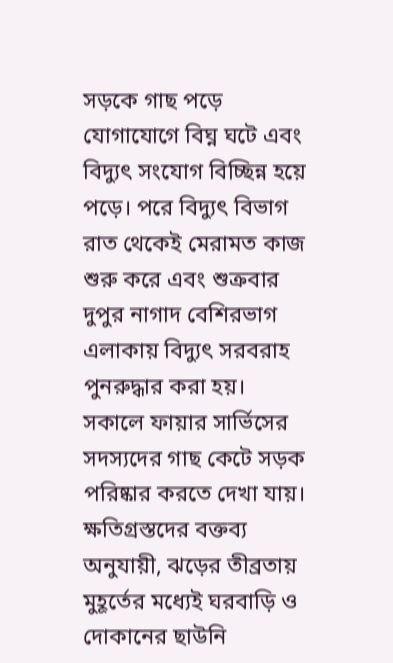সড়কে গাছ পড়ে যোগাযোগে বিঘ্ন ঘটে এবং বিদ্যুৎ সংযোগ বিচ্ছিন্ন হয়ে পড়ে। পরে বিদ্যুৎ বিভাগ রাত থেকেই মেরামত কাজ শুরু করে এবং শুক্রবার দুপুর নাগাদ বেশিরভাগ এলাকায় বিদ্যুৎ সরবরাহ পুনরুদ্ধার করা হয়। সকালে ফায়ার সার্ভিসের সদস্যদের গাছ কেটে সড়ক পরিষ্কার করতে দেখা যায়।
ক্ষতিগ্রস্তদের বক্তব্য অনুযায়ী, ঝড়ের তীব্রতায় মুহূর্তের মধ্যেই ঘরবাড়ি ও দোকানের ছাউনি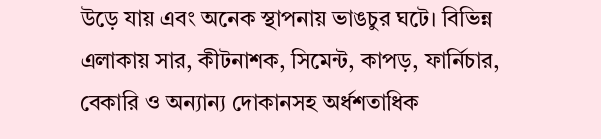উড়ে যায় এবং অনেক স্থাপনায় ভাঙচুর ঘটে। বিভিন্ন এলাকায় সার, কীটনাশক, সিমেন্ট, কাপড়, ফার্নিচার, বেকারি ও অন্যান্য দোকানসহ অর্ধশতাধিক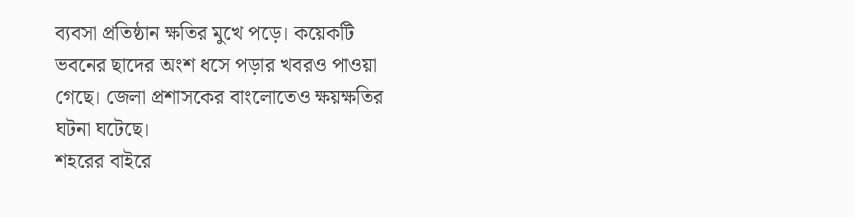ব্যবসা প্রতিষ্ঠান ক্ষতির মুখে পড়ে। কয়েকটি ভবনের ছাদের অংশ ধসে পড়ার খবরও পাওয়া গেছে। জেলা প্রশাসকের বাংলোতেও ক্ষয়ক্ষতির ঘটনা ঘটেছে।
শহরের বাইরে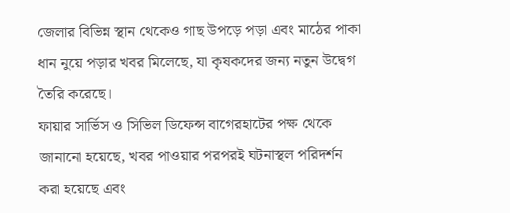জেলার বিভিন্ন স্থান থেকেও গাছ উপড়ে পড়া এবং মাঠের পাকা ধান নুয়ে পড়ার খবর মিলেছে, যা কৃষকদের জন্য নতুন উদ্বেগ তৈরি করেছে।
ফায়ার সার্ভিস ও সিভিল ডিফেন্স বাগেরহাটের পক্ষ থেকে জানানো হয়েছে, খবর পাওয়ার পরপরই ঘটনাস্থল পরিদর্শন করা হয়েছে এবং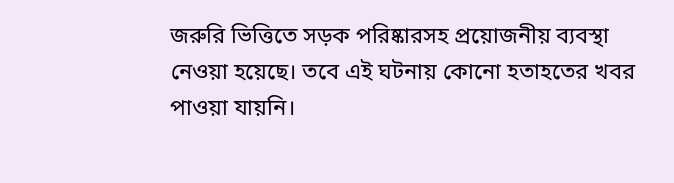জরুরি ভিত্তিতে সড়ক পরিষ্কারসহ প্রয়োজনীয় ব্যবস্থা নেওয়া হয়েছে। তবে এই ঘটনায় কোনো হতাহতের খবর পাওয়া যায়নি।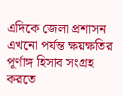এদিকে জেলা প্রশাসন এখনো পর্যন্ত ক্ষয়ক্ষতির পূর্ণাঙ্গ হিসাব সংগ্রহ করতে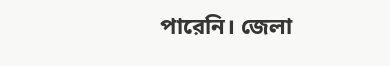পারেনি। জেলা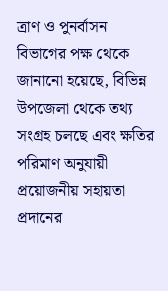ত্রাণ ও পুনর্বাসন বিভাগের পক্ষ থেকে জানানো হয়েছে, বিভিন্ন উপজেলা থেকে তথ্য সংগ্রহ চলছে এবং ক্ষতির পরিমাণ অনুযায়ী প্রয়োজনীয় সহায়তা প্রদানের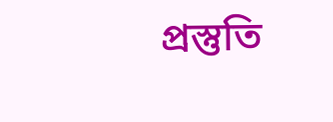প্রস্তুতি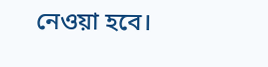নেওয়া হবে।